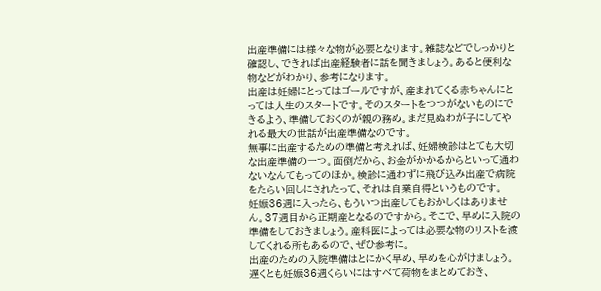出産準備には様々な物が必要となります。雑誌などでしっかりと確認し、できれば出産経験者に話を聞きましょう。あると便利な物などがわかり、参考になります。
出産は妊婦にとってはゴールですが、産まれてくる赤ちゃんにとっては人生のスタートです。そのスタートをつつがないものにできるよう、準備しておくのが親の務め。まだ見ぬわが子にしてやれる最大の世話が出産準備なのです。
無事に出産するための準備と考えれば、妊婦検診はとても大切な出産準備の一つ。面倒だから、お金がかかるからといって通わないなんてもってのほか。検診に通わずに飛び込み出産で病院をたらい回しにされたって、それは自業自得というものです。
妊娠36週に入ったら、もういつ出産してもおかしくはありません。37週目から正期産となるのですから。そこで、早めに入院の準備をしておきましょう。産科医によっては必要な物のリストを渡してくれる所もあるので、ぜひ参考に。
出産のための入院準備はとにかく早め、早めを心がけましょう。遅くとも妊娠36週くらいにはすべて荷物をまとめておき、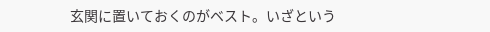玄関に置いておくのがベスト。いざという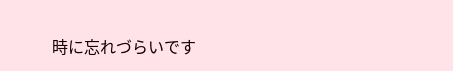時に忘れづらいです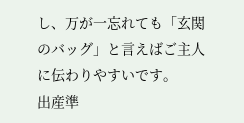し、万が一忘れても「玄関のバッグ」と言えばご主人に伝わりやすいです。
出産準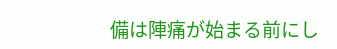備は陣痛が始まる前にし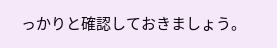っかりと確認しておきましょう。